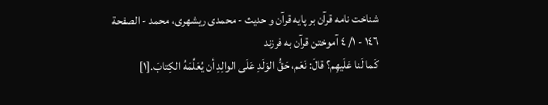شناخت نامه قرآن بر پايه قرآن و حديث - محمدی ریشهری، محمد - الصفحة ١٤٦ - ١/ ٤ آموختن قرآن به فرزند
كَما لَنا عَلَيهِم؟ قالَ: نَعَم، حَقُّ الوَلَدِ عَلَى الوالِدِ أن يُعَلِّمَهُ الكِتابَ.[١]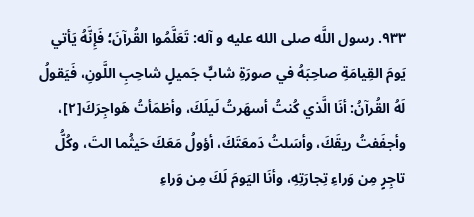٩٣٣. رسول اللَّه صلى الله عليه و آله: تَعَلَّمُوا القُرآنَ؛ فَإِنَّهُ يَأتي يَومَ القِيامَةِ صاحِبَهُ في صورَةِ شابٍّ جَميلٍ شاحِبِ اللَّونِ، فَيَقولُ لَهُ القُرآنُ: أنَا الَّذي كُنتُ أسهَرتُ لَيلَكَ، وأظمَأتُ هَواجِرَكَ[٢]، وأجفَفتُ ريقَكَ، وأسَلتُ دَمعَتَكَ، أؤولُ مَعَكَ حَيثُما التَ، وكُلُّ تاجِرٍ مِن وَراءِ تِجارَتِهِ، وأنَا اليَومَ لَكَ مِن وَراءِ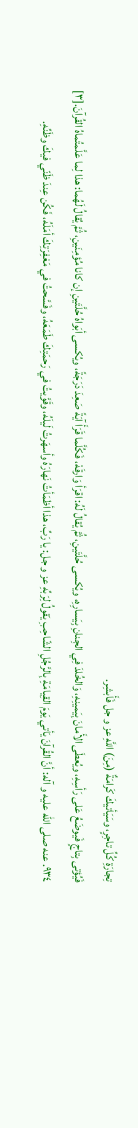تِجارَةِ كُلِّ تاجِرٍ، وسَيَأتيكَ كَرامَةٌ (مِنَ) اللَّهِ عز و جل فَأَبشِر.
فَيُؤتى بِتاجٍ فَيوضَعُ عَلى رَأسِهِ، ويُعطَى الأَمانَ بِيَمينِهِ، وَالخُلدَ فِي الجِنانِ بِيَسارِهِ، ويُكسى حُلَّتَينِ، ثُمَّ يُقالُ لَهُ: اقرَأ وَارقَهْ، فَكُلَّما قَرَأَ آيَةً صَعِدَ دَرَجَةً، ويُكسى أبَواهُ حُلَّتَينِ إن كانا مُؤمِنَينِ، ثُمَّ يُقالُ لَهُما: هذا لِما عَلَّمتُماهُ القُرآنَ.[٣]
٩٣٤. عنه صلى الله عليه و آله: أنَّ القُرآنَ يَأتي يَومَ القِيامَةِ بِالرَّجُلِ الشّاحِبِ يَقولُ لِرَبِّهِ عز و جل: يا رَبِّ، هذا أظمَأتُ نَهارَهُ وأسهَرتُ لَيلَهُ، وقَوَّيتُ في رَحمَتِكَ طَمَعَهُ، وفَسَّحتُ في مَغفِرَتِكَ أمَلَهُ، فَكُن عِندَ ظَنّي فيكَ وظَنِّهِ.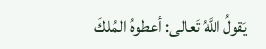يَقولُ اللَّهُ تَعالى: أعطوهُ المُلكَ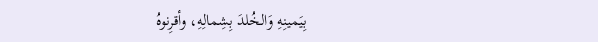بِيَمينِهِ وَالخُلدَ بِشِمالِهِ، وأقرِنوهُ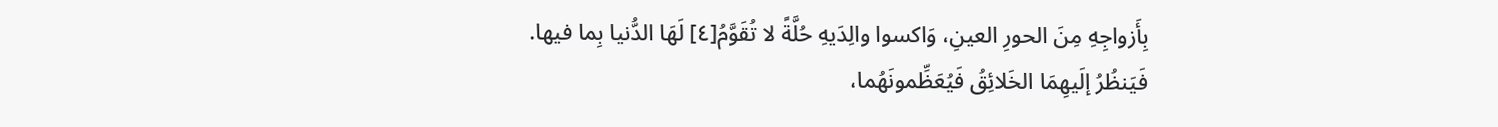بِأَزواجِهِ مِنَ الحورِ العينِ، وَاكسوا والِدَيهِ حُلَّةً لا تُقَوَّمُ[٤] لَهَا الدُّنيا بِما فيها. فَيَنظُرُ إلَيهِمَا الخَلائِقُ فَيُعَظِّمونَهُما،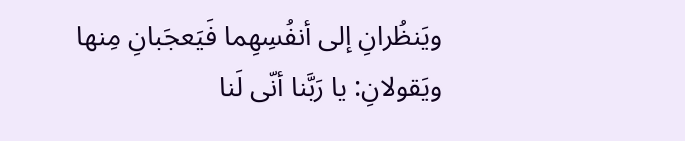ويَنظُرانِ إلى أنفُسِهِما فَيَعجَبانِ مِنها ويَقولانِ: يا رَبَّنا أنّى لَنا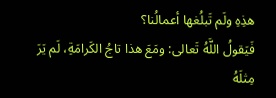هذِهِ ولَم تَبلُغها أعمالُنا؟
فَيَقولُ اللَّهُ تَعالى: ومَعَ هذا تاجُ الكَرامَةِ، لَم يَرَ مِثلَهُ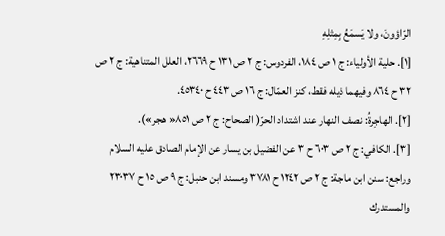الرّاؤونَ، ولا يَسمَعُ بِمِثلِهِ
[١]. حلية الأولياء: ج ١ ص ١٨٤، الفردوس: ج ٢ ص ١٣١ ح ٢٦٦٩، العلل المتناهية: ج ٢ ص ٣٢ ح ٨٦٤ وفيهما ذيله فقط، كنز العمّال: ج ١٦ ص ٤٤٣ ح ٤٥٣٤٠.
[٢]. الهاجِرةُ: نصف النهار عند اشتداد الحرّ( الصحاح: ج ٢ ص ٨٥١« هجر»).
[٣]. الكافي: ج ٢ ص ٦٠٣ ح ٣ عن الفضيل بن يسار عن الإمام الصادق عليه السلام وراجع: سنن ابن ماجة: ج ٢ ص ١٢٤٢ ح ٣٧٨١ ومسند ابن حنبل: ج ٩ ص ١٥ ح ٢٣٠٣٧ والمستدرك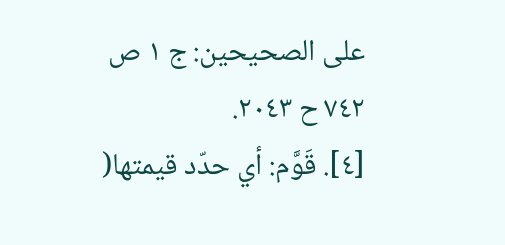على الصحيحين: ج ١ ص ٧٤٢ ح ٢٠٤٣.
[٤]. قَوَّم: أي حدّد قيمتها(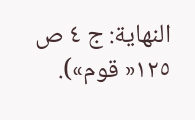النهاية: ج ٤ ص ١٢٥« قوم»).